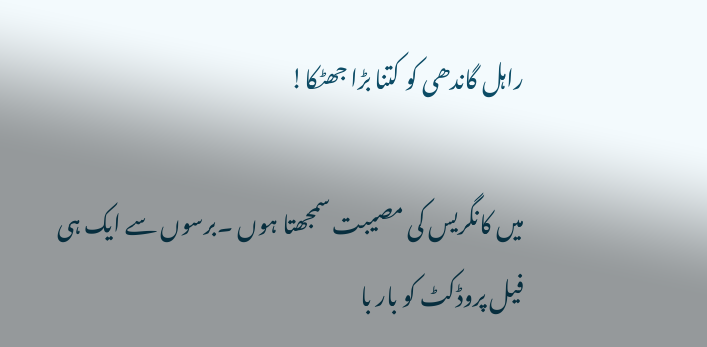راہل گاندھی کو کتنا بڑا جھٹکا!

میں کانگریس کی مصیبت سمجھتا ہوں ۔برسوں سے ایک ہی فیل پروڈکٹ کو بار با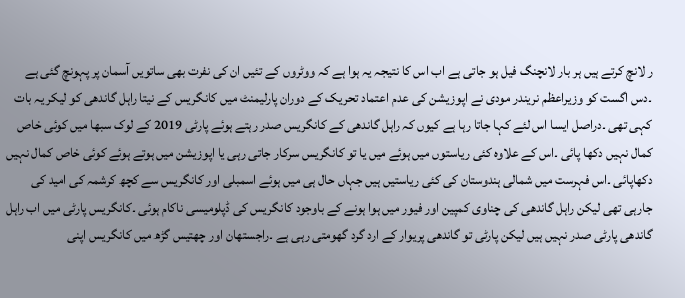ر لانچ کرتے ہیں ہر بار لانچنگ فیل ہو جاتی ہے اب اس کا نتیجہ یہ ہوا ہے کہ ووٹروں کے تئیں ان کی نفرت بھی ساتویں آسمان پر پہونچ گئی ہے ۔دس اگست کو وزیراعظم نریندر مودی نے اپوزیشن کی عدم اعتماد تحریک کے دوران پارلیمنٹ میں کانگریس کے نیتا راہل گاندھی کو لیکر یہ بات کہی تھی ۔دراصل ایسا اس لئے کہا جاتا رہا ہے کیوں کہ راہل گاندھی کے کانگریس صدر رہتے ہوئے پارٹی 2019 کے لوک سبھا میں کوئی خاص کمال نہیں دکھا پائی ۔اس کے علاوہ کئی ریاستوں میں ہوئے میں یا تو کانگریس سرکار جاتی رہی یا اپوزیشن میں ہوتے ہوئے کوئی خاص کمال نہیں دکھاپائی ۔اس فہرست میں شمالی ہندوستان کی کئی ریاستیں ہیں جہاں حال ہی میں ہوئے اسمبلی اور کانگریس سے کچھ کرشمہ کی امید کی جارہی تھی لیکن راہل گاندھی کی چناوی کمپین اور فیور میں ہوا ہونے کے باوجود کانگریس کی ڈپلومیسی ناکام ہوئی ۔کانگریس پارٹی میں اب راہل گاندھی پارٹی صدر نہیں ہیں لیکن پارٹی تو گاندھی پریوار کے ارد گرد گھومتی رہی ہے ۔راجستھان اور چھتیس گڑھ میں کانگریس اپنی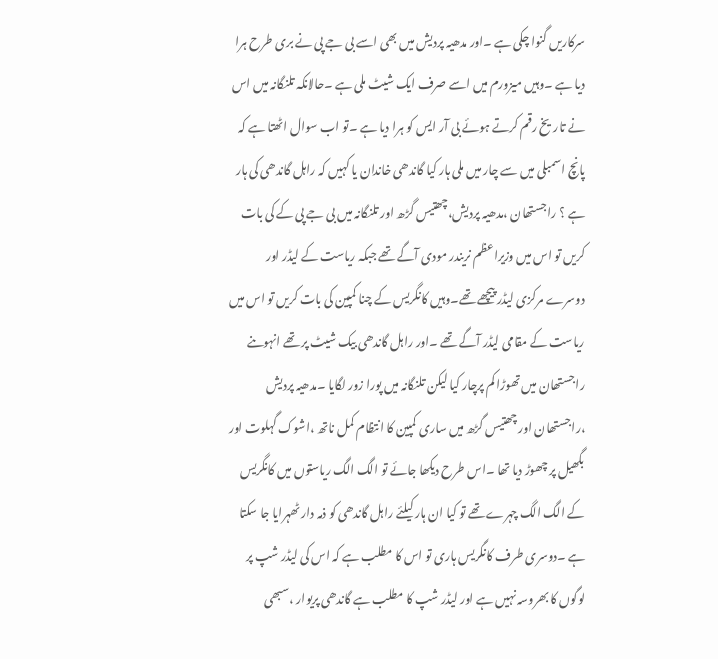سرکاریں گنوا چکی ہے ۔اور مدھیہ پردیش میں بھی اسے بی جے پی نے بری طرح ہرا دیا ہے ۔وہیں میزورم میں اسے صرف ایک شیٹ ملی ہے ۔حالانکہ تلنگانہ میں اس نے تاریخ رقم کرتے ہوئے بی آر ایس کو ہرا دیا ہے ۔تو اب سوال اٹھتا ہے کہ پانچ اسمبلی میں سے چار میں ملی ہار کیا گاندھی خاندان یا کہیں کہ راہل گاندھی کی ہار ہے ؟ راجستھان ،مدھیہ پردیش،چھتیس گڑھ اور تلنگانہ میں بی جے پی کے کی بات کریں تو اس میں وزیراعظم نریندر مودی آگے تھے جبکہ ریاست کے لیڈر اور دوسرے مرکزی لیڈر پیچھے تھے۔وہیں کانگریس کے چنا کمپین کی بات کریں تو اس میں ریاست کے مقامی لیڈر آگے تھے ۔اور راہل گاندھی بیک شیٹ پر تھے انہوںنے راجستھان میں تھوڑا کم پرچار کیا لیکن تلنگانہ میں پورا زور لگایا ۔مدھیہ پردیش ،راجستھان اور چھتیس گڑھ میں ساری کمپین کا انتظام کمل ناتھ ،اشوک گہلوت اور بگھیل پر چھوڑ دیا تھا ۔اس طرح دیکھا جائے تو الگ الگ ریاستوں میں کانگریس کے الگ الگ چہرے تھے تو کیا ان ہار کیلئے راہل گاندھی کو ذمہ دار ٹھہرایا جا سکتا ہے ۔دوسری طرف کانگریس ہاری تو اس کا مطلب ہے کہ اس کی لیڈر شپ پر لوگوں کا بھروسہ نہیں ہے اور لیڈر شپ کا مطلب ہے گاندھی پریوار ،سبھی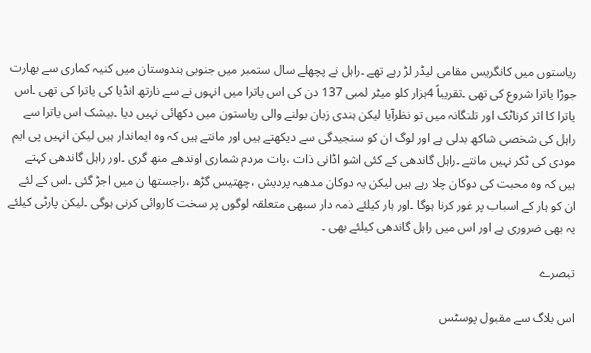ریاستوں میں کانگریس مقامی لیڈر لڑ رہے تھے ۔راہل نے پچھلے سال ستمبر میں جنوبی ہندوستان میں کنیہ کماری سے بھارت جوڑا یاترا شروع کی تھی ۔تقریباً 4ہزار کلو میٹر لمبی 137 دن کی اس یاترا میں انہوں نے سے نارتھ انڈیا کی یاترا کی تھی ۔اس یاترا کا اثر کرناٹک اور تلنگانہ میں تو نظرآیا لیکن ہندی زبان بولنے والی ریاستون میں دکھائی نہیں دیا ۔بیشک اس یاترا سے راہل کی شخصی شاکھ بدلی ہے اور لوگ ان کو سنجیدگی سے دیکھتے ہیں اور مانتے ہیں کہ وہ ایماندار ہیں لیکن انہیں پی ایم مودی کی ٹکر نہیں مانتے ۔راہل گاندھی کے کئی اشو اڈانی ذات ،پات مردم شماری اوندھے منھ گری ۔اور راہل گاندھی کہتے ہیں کہ وہ محبت کی دوکان چلا رہے ہیں لیکن یہ دوکان مدھیہ پردیش ،چھتیس گڑھ ،راجستھا ن میں اجڑ گئی ۔اس کے لئے ان کو ہار کے اسباب پر غور کرنا ہوگا ۔اور ہار کیلئے ذمہ دار سبھی متعلقہ لوگوں پر سخت کاروائی کرنی ہوگی ۔لیکن پارٹی کیلئے یہ بھی ضروری ہے اور اس میں راہل گاندھی کیلئے بھی ۔

تبصرے

اس بلاگ سے مقبول پوسٹس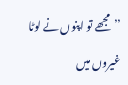’’مجھے تو اپنوں نے لوٹا غیروں میں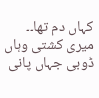کہاں دم تھا۔۔ میری کشتی وہاں ڈوبی جہاں پانی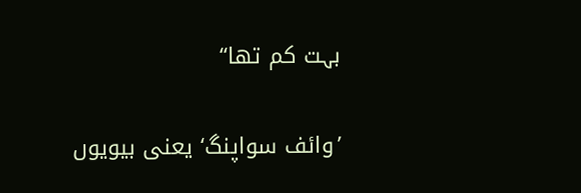بہت کم تھا‘‘

’وائف سواپنگ‘ یعنی بیویوں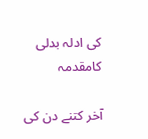کی ادلہ بدلی کامقدمہ

آخر کتنے دن کی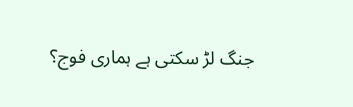جنگ لڑ سکتی ہے ہماری فوج؟